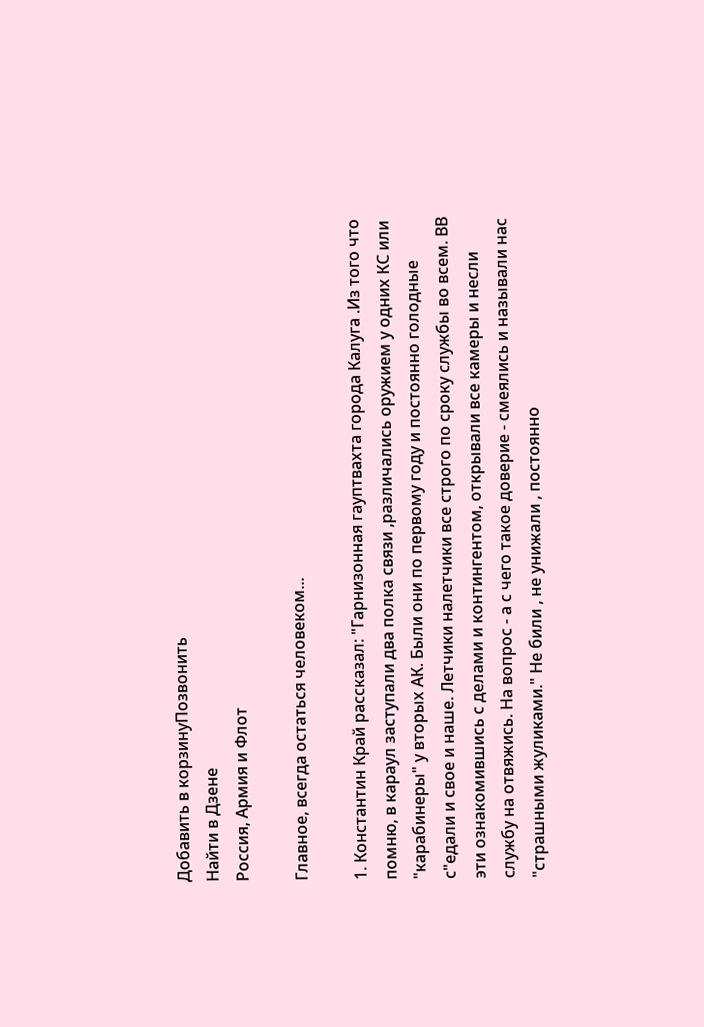Добавить в корзинуПозвонить
Найти в Дзене
Россия, Армия и Флот

Главное, всегда остаться человеком...

1. Константин Край рассказал: "Гарнизонная гауптвахта города Калуга .Из того что помню, в караул заступали два полка связи ,различались оружием у одних КС или "карабинеры" у вторых АК. Были они по первому году и постоянно голодные с"едали и свое и наше. Летчики налетчики все строго по сроку службы во всем. ВВ эти ознакомившись с делами и контингентом, открывали все камеры и несли службу на отвяжись. На вопрос - а с чего такое доверие - смеялись и называли нас "страшными жуликами." Не били , не унижали , постоянно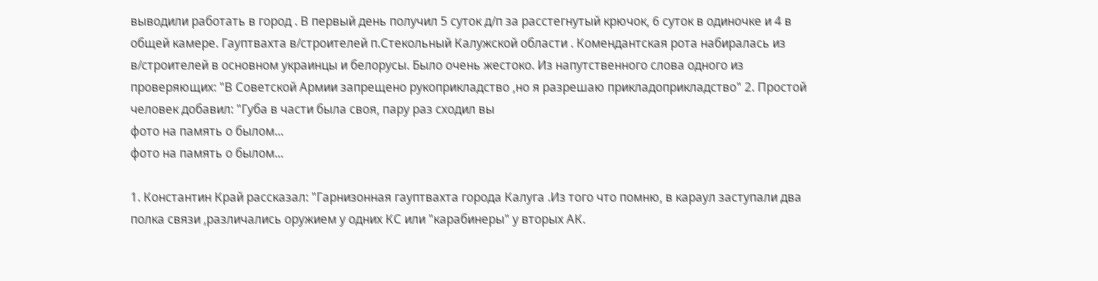выводили работать в город . В первый день получил 5 суток д/п за расстегнутый крючок, 6 суток в одиночке и 4 в общей камере. Гауптвахта в/строителей п.Стекольный Калужской области . Комендантская рота набиралась из в/строителей в основном украинцы и белорусы. Было очень жестоко. Из напутственного слова одного из проверяющих: "В Советской Армии запрещено рукоприкладство ,но я разрешаю прикладоприкладство" 2. Простой человек добавил: "Губа в части была своя, пару раз сходил вы
фото на память о былом...
фото на память о былом...

1. Константин Край рассказал: "Гарнизонная гауптвахта города Калуга .Из того что помню, в караул заступали два полка связи ,различались оружием у одних КС или "карабинеры" у вторых АК.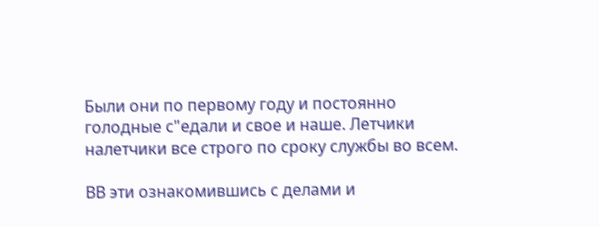Были они по первому году и постоянно голодные с"едали и свое и наше. Летчики налетчики все строго по сроку службы во всем.

ВВ эти ознакомившись с делами и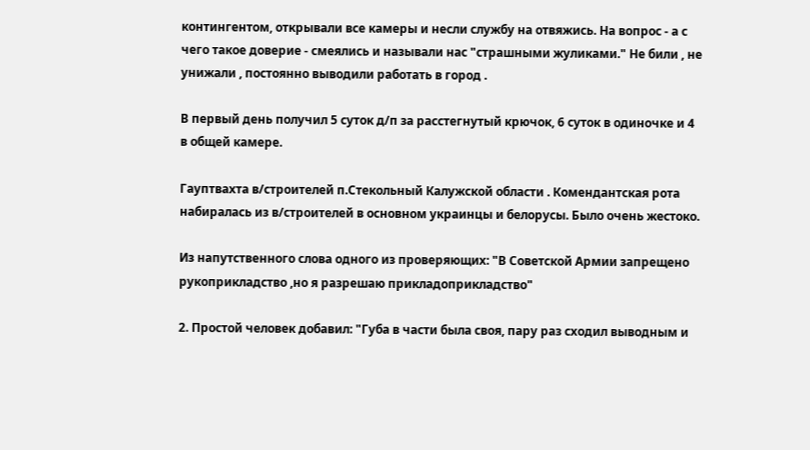контингентом, открывали все камеры и несли службу на отвяжись. На вопрос - а с чего такое доверие - смеялись и называли нас "страшными жуликами." Не били , не унижали , постоянно выводили работать в город .

В первый день получил 5 суток д/п за расстегнутый крючок, 6 суток в одиночке и 4 в общей камере.

Гауптвахта в/строителей п.Стекольный Калужской области . Комендантская рота набиралась из в/строителей в основном украинцы и белорусы. Было очень жестоко.

Из напутственного слова одного из проверяющих: "В Советской Армии запрещено рукоприкладство ,но я разрешаю прикладоприкладство"

2. Простой человек добавил: "Губа в части была своя, пару раз сходил выводным и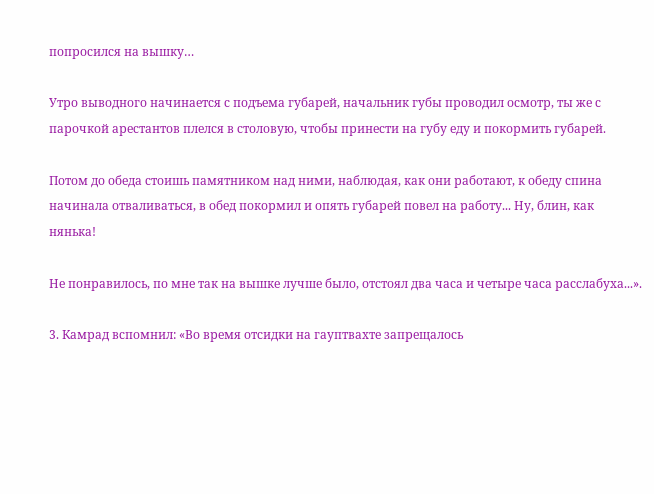попросился на вышку…

Утро выводного начинается с подъема губарей, начальник губы проводил осмотр, ты же с парочкой арестантов плелся в столовую, чтобы принести на губу еду и покормить губарей.

Потом до обеда стоишь памятником над ними, наблюдая, как они работают, к обеду спина начинала отваливаться, в обед покормил и опять губарей повел на работу... Ну, блин, как нянька!

Не понравилось, по мне так на вышке лучше было, отстоял два часа и четыре часа расслабуха...».

3. Камрад вспомнил: «Во время отсидки на гауптвахте запрещалось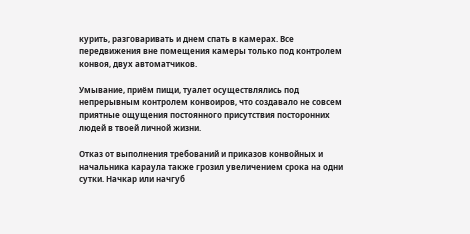курить, разговаривать и днем спать в камерах. Все передвижения вне помещения камеры только под контролем конвоя, двух автоматчиков.

Умывание, приём пищи, туалет осуществлялись под непрерывным контролем конвоиров, что создавало не совсем приятные ощущения постоянного присутствия посторонних людей в твоей личной жизни.

Отказ от выполнения требований и приказов конвойных и начальника караула также грозил увеличением срока на одни сутки. Начкар или начгуб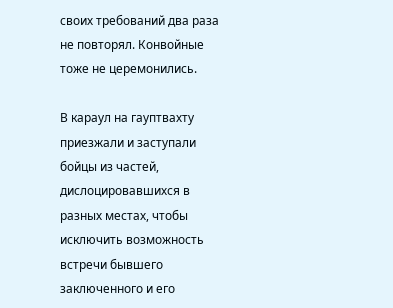своих требований два раза не повторял. Конвойные тоже не церемонились.

В караул на гауптвахту приезжали и заступали бойцы из частей, дислоцировавшихся в разных местах, чтобы исключить возможность встречи бывшего заключенного и его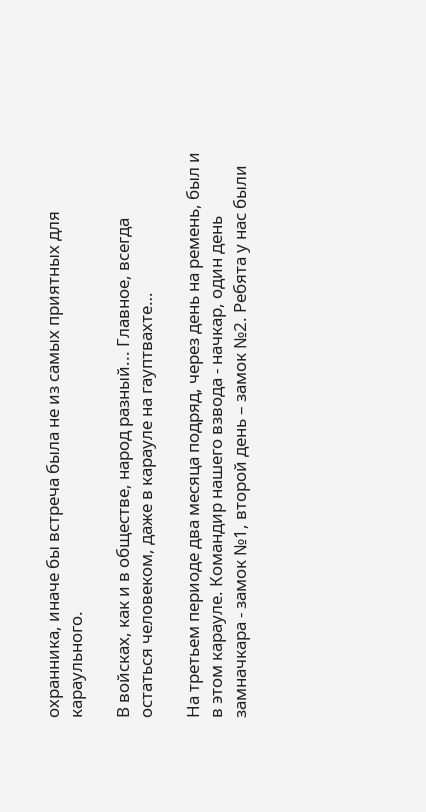охранника, иначе бы встреча была не из самых приятных для караульного.

В войсках, как и в обществе, народ разный... Главное, всегда остаться человеком, даже в карауле на гауптвахте…

На третьем периоде два месяца подряд, через день на ремень, был и в этом карауле. Командир нашего взвода - начкар, один день замначкара - замок №1, второй день – замок №2. Ребята у нас были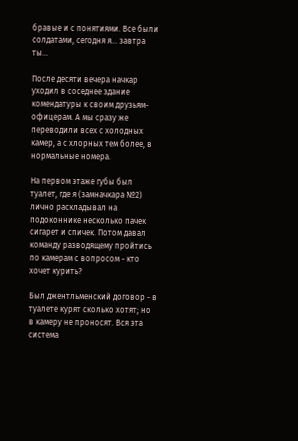бравые и с понятиями. Все были солдатами, сегодня я... завтра ты…

После десяти вечера начкар уходил в соседнее здание комендатуры к своим друзьям-офицерам. А мы сразу же переводили всех с холодных камер, а с хлорных тем более, в нормальные номера.

На первом этаже губы был туалет, где я (замначкара №2) лично раскладывал на подоконнике несколько пачек сигарет и спичек. Потом давал команду разводящему пройтись по камерам с вопросом - кто хочет курить?

Был джентльменский договор - в туалете курят сколько хотят; но в камеру не проносят. Вся эта система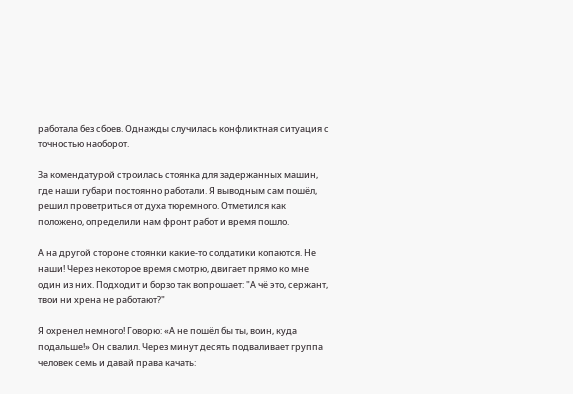работала без сбоев. Однажды случилась конфликтная ситуация с точностью наоборот.

За комендатурой строилась стоянка для задержанных машин, где наши губари постоянно работали. Я выводным сам пошёл, решил проветриться от духа тюремного. Отметился как положено, определили нам фронт работ и время пошло.

А на другой стороне стоянки какие-то солдатики копаются. Не наши! Через некоторое время смотрю, двигает прямо ко мне один из них. Подходит и борзо так вопрошает: "А чё это, сержант, твои ни хрена не работают?"

Я охренел немного! Говорю: «А не пошёл бы ты, воин, куда подальше!» Он свалил. Через минут десять подваливает группа человек семь и давай права качать: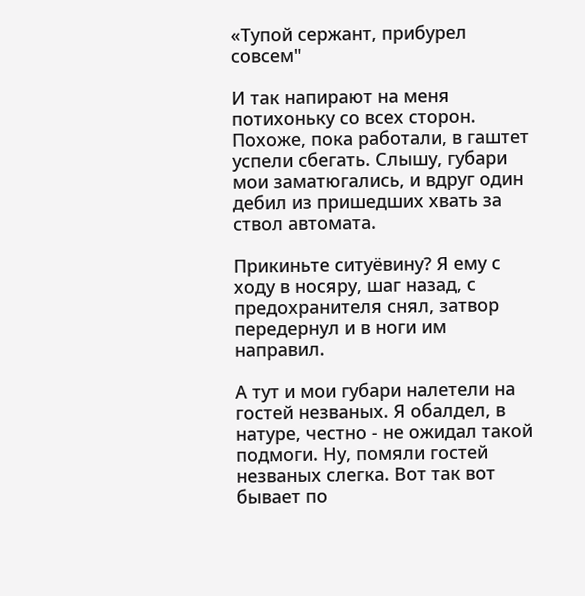«Тупой сержант, прибурел совсем"

И так напирают на меня потихоньку со всех сторон. Похоже, пока работали, в гаштет успели сбегать. Слышу, губари мои заматюгались, и вдруг один дебил из пришедших хвать за ствол автомата.

Прикиньте ситуёвину? Я ему с ходу в носяру, шаг назад, с предохранителя снял, затвор передернул и в ноги им направил.

А тут и мои губари налетели на гостей незваных. Я обалдел, в натуре, честно - не ожидал такой подмоги. Ну, помяли гостей незваных слегка. Вот так вот бывает по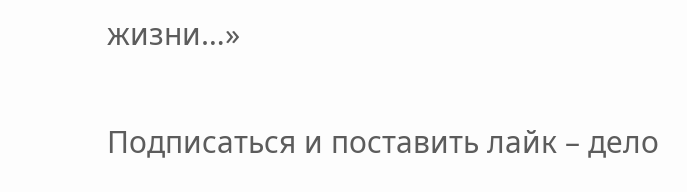жизни…»

Подписаться и поставить лайк – дело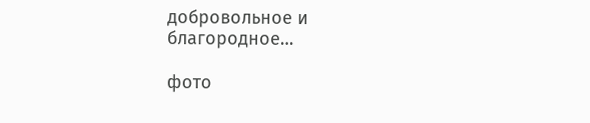добровольное и благородное…

фото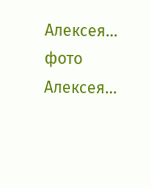Алексея...
фото Алексея...